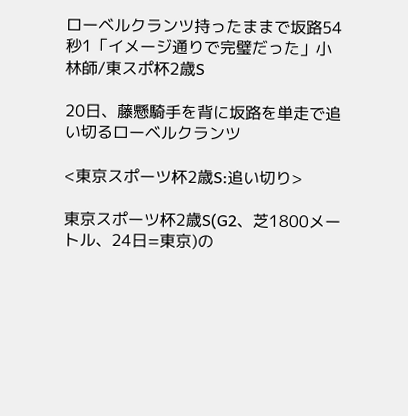ローベルクランツ持ったままで坂路54秒1「イメージ通りで完璧だった」小林師/東スポ杯2歳S

20日、藤懸騎手を背に坂路を単走で追い切るローベルクランツ

<東京スポーツ杯2歳S:追い切り>

東京スポーツ杯2歳S(G2、芝1800メートル、24日=東京)の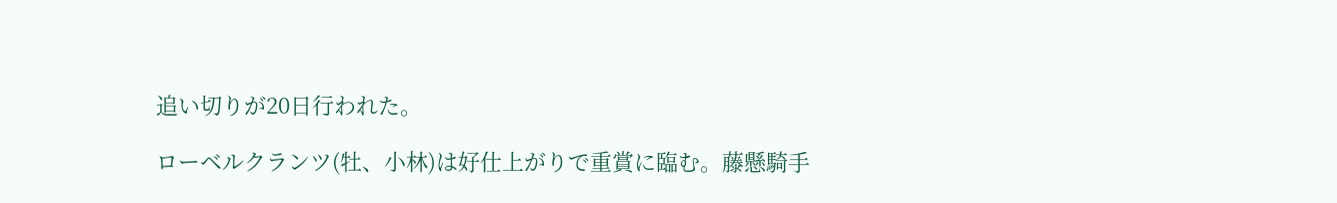追い切りが20日行われた。

ローベルクランツ(牡、小林)は好仕上がりで重賞に臨む。藤懸騎手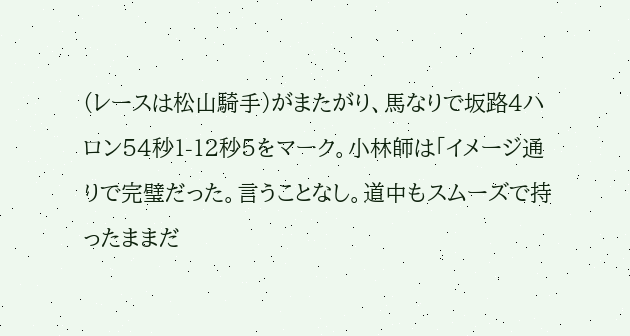(レースは松山騎手)がまたがり、馬なりで坂路4ハロン54秒1-12秒5をマーク。小林師は「イメージ通りで完璧だった。言うことなし。道中もスムーズで持ったままだ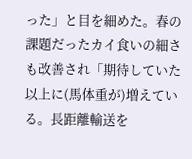った」と目を細めた。春の課題だったカイ食いの細さも改善され「期待していた以上に(馬体重が)増えている。長距離輸送を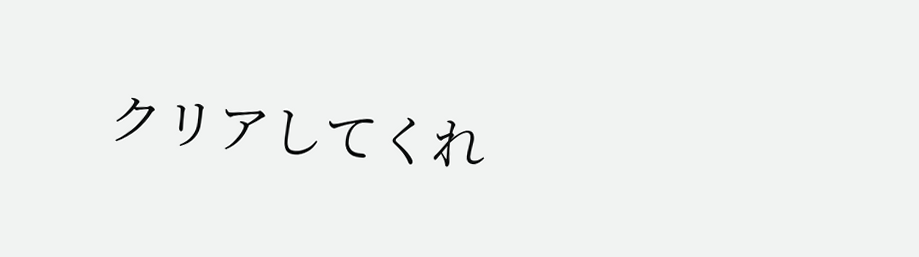クリアしてくれ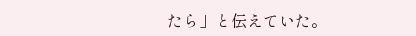たら」と伝えていた。